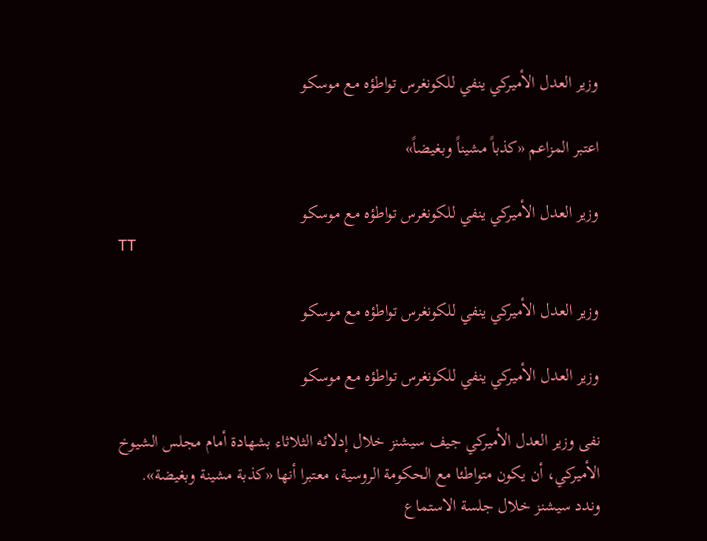وزير العدل الأميركي ينفي للكونغرس تواطؤه مع موسكو

اعتبر المزاعم «كذباً مشيناً وبغيضاً»

وزير العدل الأميركي ينفي للكونغرس تواطؤه مع موسكو
TT

وزير العدل الأميركي ينفي للكونغرس تواطؤه مع موسكو

وزير العدل الأميركي ينفي للكونغرس تواطؤه مع موسكو

نفى وزير العدل الأميركي جيف سيشنز خلال إدلائه الثلاثاء بشهادة أمام مجلس الشيوخ الأميركي، أن يكون متواطئا مع الحكومة الروسية، معتبرا أنها «كذبة مشينة وبغيضة».
وندد سيشنز خلال جلسة الاستماع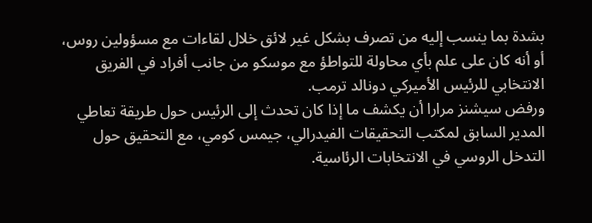بشدة بما ينسب إليه من تصرف بشكل غير لائق خلال لقاءات مع مسؤولين روس، أو أنه كان على علم بأي محاولة للتواطؤ مع موسكو من جانب أفراد في الفريق الانتخابي للرئيس الأميركي دونالد ترمب.
ورفض سيشنز مرارا أن يكشف ما إذا كان تحدث إلى الرئيس حول طريقة تعاطي المدير السابق لمكتب التحقيقات الفيدرالي، جيمس كومي، مع التحقيق حول التدخل الروسي في الانتخابات الرئاسية.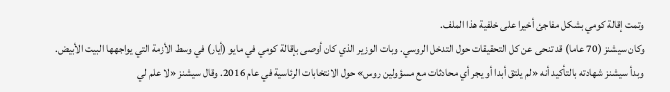وتمت إقالة كومي بشكل مفاجئ أخيرا على خلفية هذا الملف.
وكان سيشنز (70 عاما) قد تنحى عن كل التحقيقات حول التدخل الروسي. وبات الوزير الذي كان أوصى بإقالة كومي في مايو (أيار) في وسط الأزمة التي يواجهها البيت الأبيض.
وبدأ سيشنز شهادته بالتأكيد أنه «لم يلتق أبدا أو يجر أي محادثات مع مسؤولين روس» حول الانتخابات الرئاسية في عام 2016. وقال سيشنز «لا علم لي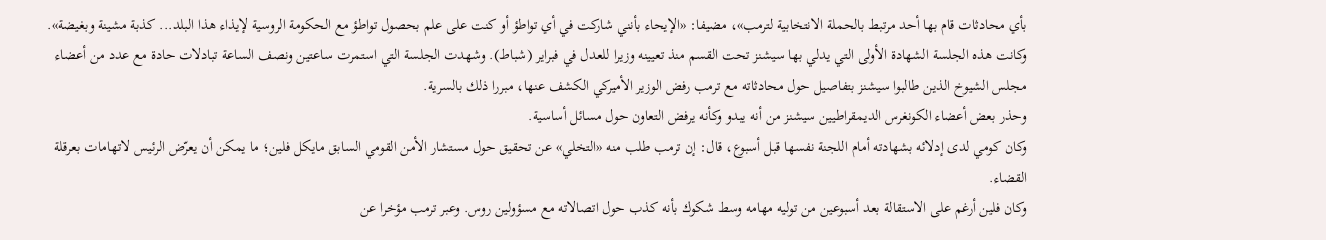بأي محادثات قام بها أحد مرتبط بالحملة الانتخابية لترمب»، مضيفا: «الإيحاء بأنني شاركت في أي تواطؤ أو كنت على علم بحصول تواطؤ مع الحكومة الروسية لإيذاء هذا البلد... كذبة مشينة وبغيضة».
وكانت هذه الجلسة الشهادة الأولى التي يدلي بها سيشنز تحت القسم منذ تعيينه وزيرا للعدل في فبراير (شباط). وشهدت الجلسة التي استمرت ساعتين ونصف الساعة تبادلات حادة مع عدد من أعضاء مجلس الشيوخ الذين طالبوا سيشنز بتفاصيل حول محادثاته مع ترمب رفض الوزير الأميركي الكشف عنها، مبررا ذلك بالسرية.
وحذر بعض أعضاء الكونغرس الديمقراطيين سيشنز من أنه يبدو وكأنه يرفض التعاون حول مسائل أساسية.
وكان كومي لدى إدلائه بشهادته أمام اللجنة نفسها قبل أسبوع، قال: إن ترمب طلب منه «التخلي» عن تحقيق حول مستشار الأمن القومي السابق مايكل فلين؛ ما يمكن أن يعرّض الرئيس لاتهامات بعرقلة القضاء.
وكان فلين أرغم على الاستقالة بعد أسبوعين من توليه مهامه وسط شكوك بأنه كذب حول اتصالاته مع مسؤولين روس. وعبر ترمب مؤخرا عن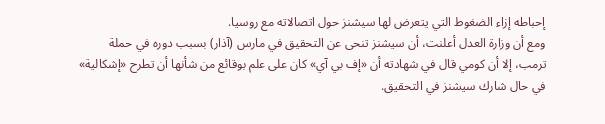إحباطه إزاء الضغوط التي يتعرض لها سيشنز حول اتصالاته مع روسيا.
ومع أن وزارة العدل أعلنت، أن سيشنز تنحى عن التحقيق في مارس (آذار) بسبب دوره في حملة ترمب، إلا أن كومي قال في شهادته أن «إف بي آي» كان على علم بوقائع من شأنها أن تطرح «إشكالية» في حال شارك سيشنز في التحقيق.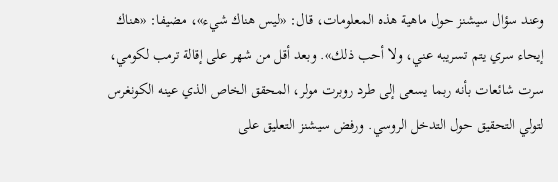وعند سؤال سيشنز حول ماهية هذه المعلومات، قال: «ليس هناك شيء»، مضيفا: «هناك إيحاء سري يتم تسريبه عني، ولا أحب ذلك». وبعد أقل من شهر على إقالة ترمب لكومي، سرت شائعات بأنه ربما يسعى إلى طرد روبرت مولر، المحقق الخاص الذي عينه الكونغرس لتولي التحقيق حول التدخل الروسي. ورفض سيشنز التعليق على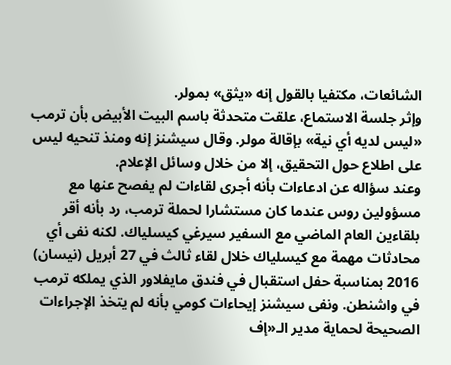الشائعات، مكتفيا بالقول إنه «يثق» بمولر.
وإثر جلسة الاستماع، علقت متحدثة باسم البيت الأبيض بأن ترمب «ليس لديه أي نية» بإقالة مولر. وقال سيشنز إنه ومنذ تنحيه ليس على اطلاع حول التحقيق، إلا من خلال وسائل الإعلام.
وعند سؤاله عن ادعاءات بأنه أجرى لقاءات لم يفصح عنها مع مسؤولين روس عندما كان مستشارا لحملة ترمب، رد بأنه أقر بلقاءين العام الماضي مع السفير سيرغي كيسلياك. لكنه نفى أي محادثات مهمة مع كيسلياك خلال لقاء ثالث في 27 أبريل (نيسان) 2016 بمناسبة حفل استقبال في فندق مايفلاور الذي يملكه ترمب في واشنطن. ونفى سيشنز إيحاءات كومي بأنه لم يتخذ الإجراءات الصحيحة لحماية مدير الـ«إف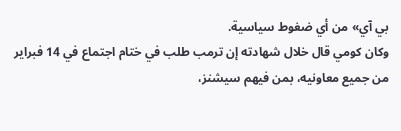بي آي» من أي ضغوط سياسية.
وكان كومي قال خلال شهادته إن ترمب طلب في ختام اجتماع في 14 فبراير من جميع معاونيه، بمن فيهم سيشنز،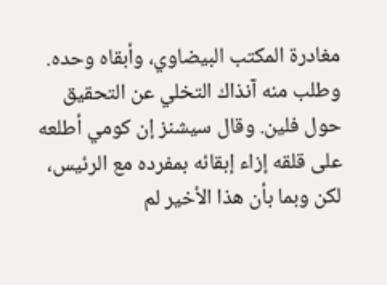مغادرة المكتب البيضاوي، وأبقاه وحده. وطلب منه آنذاك التخلي عن التحقيق حول فلين. وقال سيشنز إن كومي أطلعه على قلقه إزاء إبقائه بمفرده مع الرئيس، لكن وبما بأن هذا الأخير لم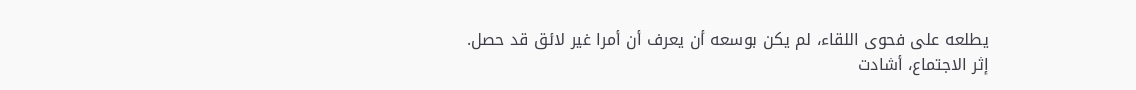يطلعه على فحوى اللقاء، لم يكن بوسعه أن يعرف أن أمرا غير لائق قد حصل.
إثر الاجتماع، أشادت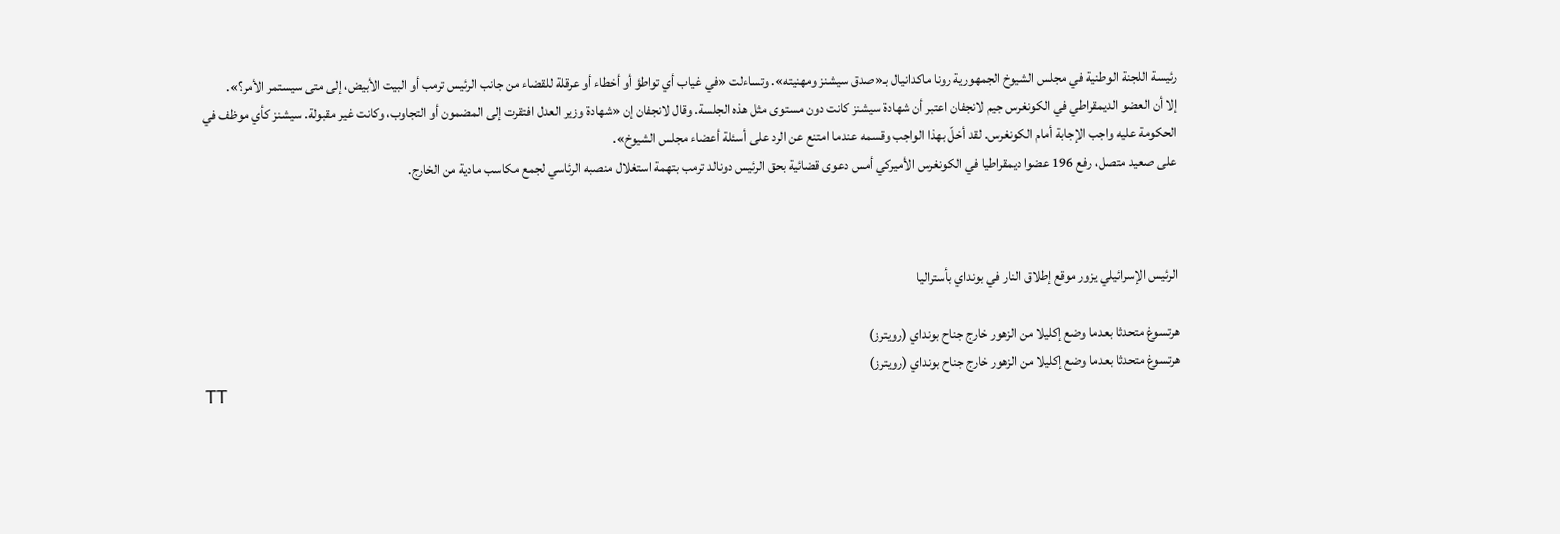رئيسة اللجنة الوطنية في مجلس الشيوخ الجمهورية رونا ماكدانيال بـ«صدق سيشنز ومهنيته». وتساءلت «في غياب أي تواطؤ أو أخطاء أو عرقلة للقضاء من جانب الرئيس ترمب أو البيت الأبيض، إلى متى سيستمر الأمر؟».
إلا أن العضو الديمقراطي في الكونغرس جيم لانجفان اعتبر أن شهادة سيشنز كانت دون مستوى مثل هذه الجلسة. وقال لانجفان إن «شهادة وزير العدل افتقرت إلى المضمون أو التجاوب، وكانت غير مقبولة. سيشنز كأي موظف في الحكومة عليه واجب الإجابة أمام الكونغرس. لقد أخلّ بهذا الواجب وقسمه عندما امتنع عن الرد على أسئلة أعضاء مجلس الشيوخ».
على صعيد متصل، رفع 196 عضوا ديمقراطيا في الكونغرس الأميركي أمس دعوى قضائية بحق الرئيس دونالد ترمب بتهمة استغلال منصبه الرئاسي لجمع مكاسب مادية من الخارج.



الرئيس الإسرائيلي يزور موقع إطلاق النار في بونداي بأستراليا

هرتسوغ متحدثا بعدما وضع إكليلا من الزهور خارج جناح بونداي (رويترز)
هرتسوغ متحدثا بعدما وضع إكليلا من الزهور خارج جناح بونداي (رويترز)
TT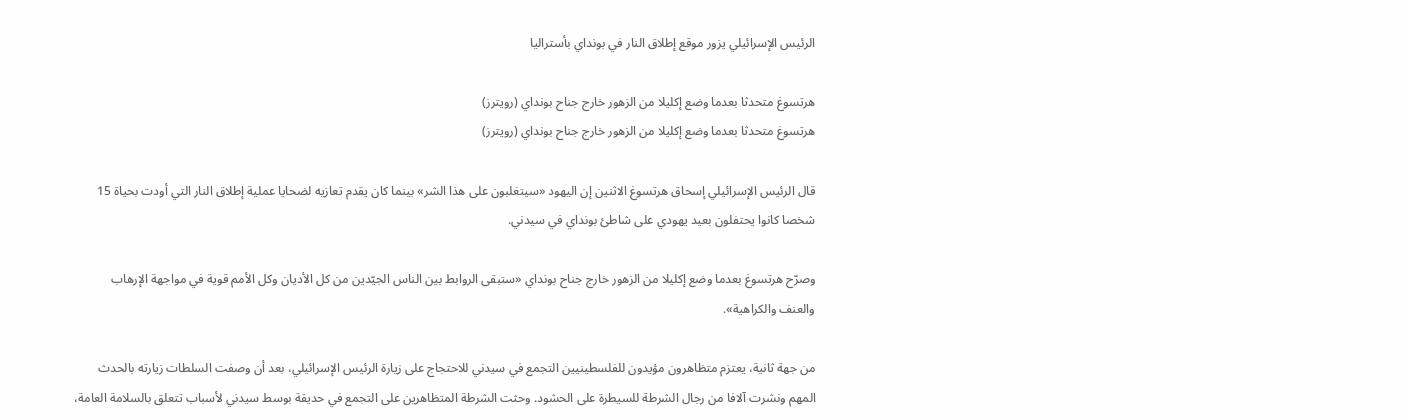الرئيس الإسرائيلي يزور موقع إطلاق النار في بونداي بأستراليا

هرتسوغ متحدثا بعدما وضع إكليلا من الزهور خارج جناح بونداي (رويترز)
هرتسوغ متحدثا بعدما وضع إكليلا من الزهور خارج جناح بونداي (رويترز)

قال الرئيس الإسرائيلي إسحاق هرتسوغ الاثنين إن اليهود «سيتغلبون على هذا الشر» بينما كان يقدم تعازيه لضحايا عملية إطلاق النار التي أودت بحياة 15 شخصا كانوا يحتفلون بعيد يهودي على شاطئ بونداي في سيدني.

وصرّح هرتسوغ بعدما وضع إكليلا من الزهور خارج جناح بونداي «ستبقى الروابط بين الناس الجيّدين من كل الأديان وكل الأمم قوية في مواجهة الإرهاب والعنف والكراهية».

من جهة ثانية، يعتزم متظاهرون مؤيدون للفلسطينيين التجمع في سيدني للاحتجاج على زيارة الرئيس الإسرائيلي، بعد أن وصفت السلطات زيارته بالحدث المهم ونشرت آلافا من رجال الشرطة للسيطرة على الحشود. وحثت الشرطة المتظاهرين على التجمع في حديقة بوسط سيدني لأسباب تتعلق بالسلامة العامة،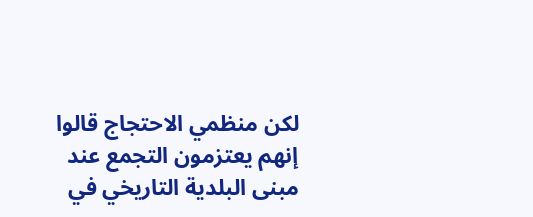لكن منظمي الاحتجاج قالوا إنهم يعتزمون التجمع عند مبنى البلدية التاريخي في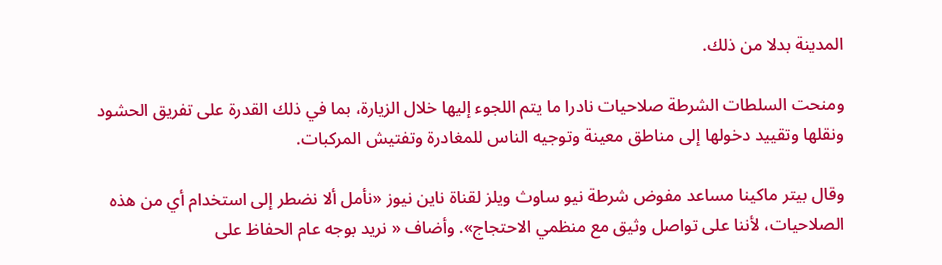المدينة بدلا من ذلك.

ومنحت السلطات الشرطة صلاحيات نادرا ما يتم اللجوء إليها خلال الزيارة، بما في ذلك القدرة على تفريق الحشود ونقلها وتقييد دخولها إلى مناطق معينة وتوجيه الناس للمغادرة وتفتيش المركبات.

وقال بيتر ماكينا مساعد مفوض شرطة نيو ساوث ويلز لقناة ناين نيوز «نأمل ألا نضطر إلى استخدام أي من هذه الصلاحيات، لأننا على تواصل وثيق مع منظمي الاحتجاج». وأضاف « نريد بوجه عام الحفاظ على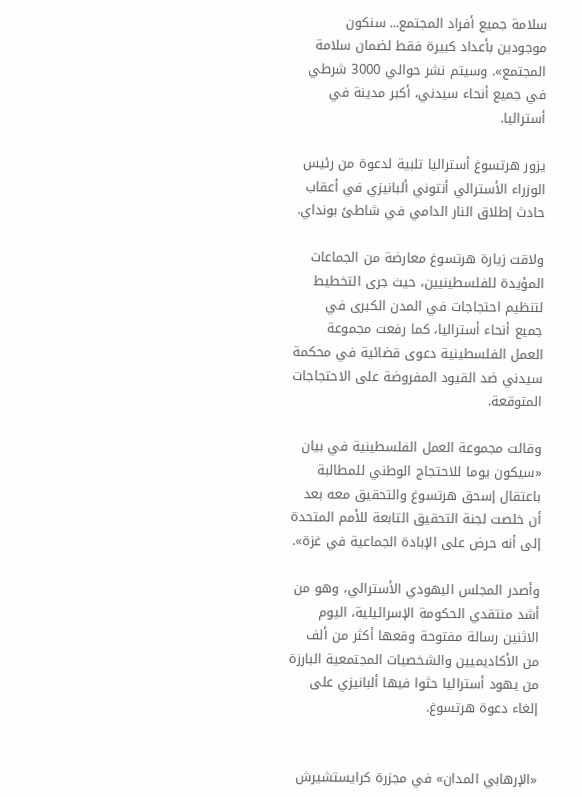سلامة جميع أفراد المجتمع... سنكون موجودين بأعداد كبيرة فقط لضمان سلامة المجتمع». وسيتم نشر حوالي 3000 شرطي في جميع أنحاء سيدني، أكبر مدينة في أستراليا.

يزور هرتسوغ أستراليا تلبية لدعوة من رئيس الوزراء الأسترالي أنتوني ألبانيزي في أعقاب حادث إطلاق النار الدامي في شاطئ بونداي.

ولاقت زيارة هرتسوغ معارضة من الجماعات المؤيدة للفلسطينيين، حيث جرى التخطيط لتنظيم احتجاجات في المدن الكبرى في جميع أنحاء أستراليا، كما رفعت مجموعة العمل الفلسطينية دعوى قضائية في محكمة سيدني ضد القيود المفروضة على الاحتجاجات المتوقعة.

وقالت مجموعة العمل الفلسطينية في بيان «سيكون يوما للاحتجاج الوطني للمطالبة باعتقال إسحق هرتسوغ والتحقيق معه بعد أن خلصت لجنة التحقيق التابعة للأمم المتحدة إلى أنه حرض على الإبادة الجماعية في غزة».

وأصدر المجلس اليهودي الأسترالي، وهو من أشد منتقدي الحكومة الإسرائيلية، اليوم الاثنين رسالة مفتوحة وقعها أكثر من ألف من الأكاديميين والشخصيات المجتمعية البارزة من يهود أستراليا حثوا فيها ألبانيزي على إلغاء دعوة هرتسوغ.


«الإرهابي المدان» في مجزرة كرايستشيرش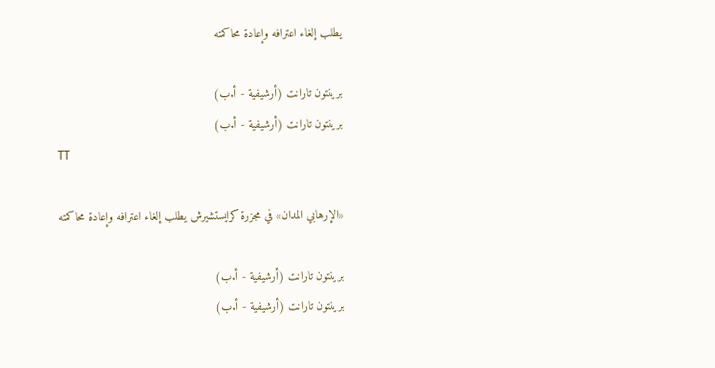يطلب إلغاء اعترافه وإعادة محاكمته

برينتون تارانت (أرشيفية - أ.ب)
برينتون تارانت (أرشيفية - أ.ب)
TT

«الإرهابي المدان» في مجزرة كرايستشيرش يطلب إلغاء اعترافه وإعادة محاكمته

برينتون تارانت (أرشيفية - أ.ب)
برينتون تارانت (أرشيفية - أ.ب)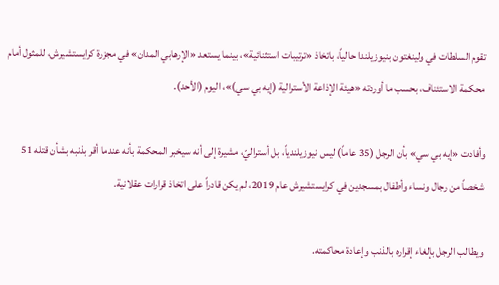تقوم السلطات في ولينغتون بنيوزيلندا حالياً، باتخاذ «ترتيبات استثنائية»، بينما يستعد «الإرهابي المدان» في مجزرة كرايستشيرش، للمثول أمام محكمة الاستئناف، بحسب ما أوردته «هيئة الإذاعة الأسترالية (إيه بي سي)»، اليوم (الأحد).

وأفادت «إيه بي سي» بأن الرجل (35 عاماً) ليس نيوزيلندياً، بل أستراليّ، مشيرة إلى أنه سيخبر المحكمة بأنه عندما أقر بذنبه بشأن قتله 51 شخصاً من رجال ونساء وأطفال بمسجدين في كرايستشيرش عام 2019، لم يكن قادراً على اتخاذ قرارات عقلانية.

ويطالب الرجل بإلغاء إقراره بالذنب وإعادة محاكمته.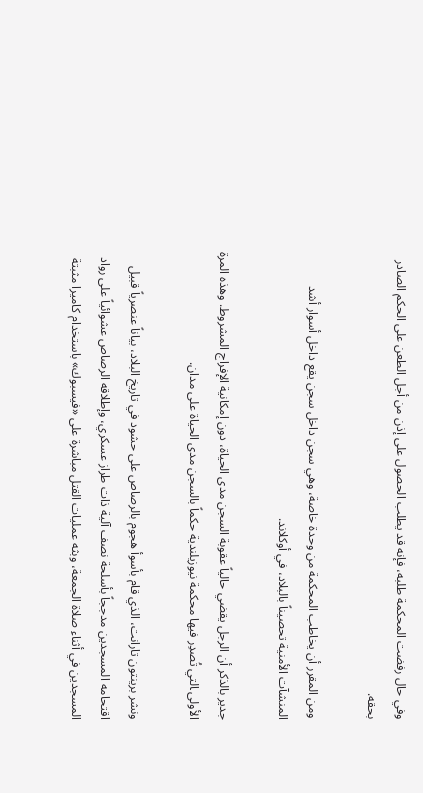وفي حال رفضت المحكمة طلبه، فإنه قد يطلب الحصول على إذن من أجل الطعن على الحكم الصادر بحقه.

ومن المقرر أن يخاطب المحكمة من وحدة خاصة، وهي سجن داخل سجن يقع داخل أسوار أشد المنشآت الأمنية تحصيناً بالبلاد، في أوكلاند.

جدير بالذكر أن الرجل يقضي حالياً عقوبة السجن مدى الحياة، دون إمكانية الإفراج المشروط. وهذه المرة الأولى ‍التي تُصدِر فيها محكمة نيوزيلندية حكماً بالسجن مدى الحياة على مدان.

ونشر ‌برينتون تارانت، الذي قام بأسوأ هجوم بالرصاص على حشود في تاريخ البلاد، بياناً عنصرياً قبيل اقتحامه المسجدين مدججاً بأسلحة نصف آلية ذات طراز عسكري، وإطلاقه الرصاص عشوائياً على رواد المسجدين في أثناء صلاة الجمعة، وبثه عمليات القتل مباشرة على «فيسبوك» باستخدام كاميرا مثبتة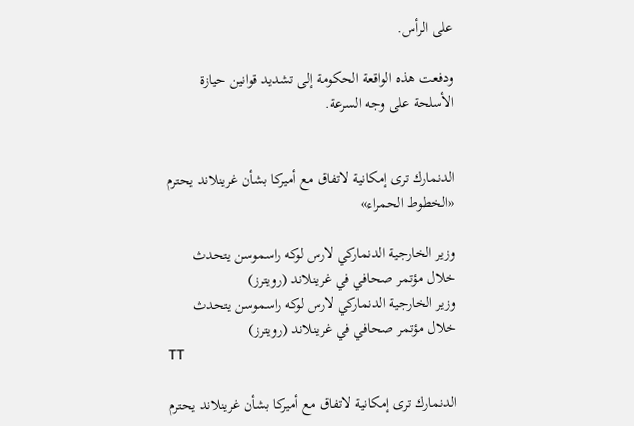على الرأس.

ودفعت هذه الواقعة الحكومة إلى تشديد قوانين حيازة الأسلحة ‌على وجه السرعة.


الدنمارك ترى إمكانية لاتفاق مع أميركا بشأن غرينلاند يحترم «الخطوط الحمراء»

وزير الخارجية الدنماركي لارس لوكه راسموسن يتحدث خلال مؤتمر صحافي في غرينلاند (رويترز)
وزير الخارجية الدنماركي لارس لوكه راسموسن يتحدث خلال مؤتمر صحافي في غرينلاند (رويترز)
TT

الدنمارك ترى إمكانية لاتفاق مع أميركا بشأن غرينلاند يحترم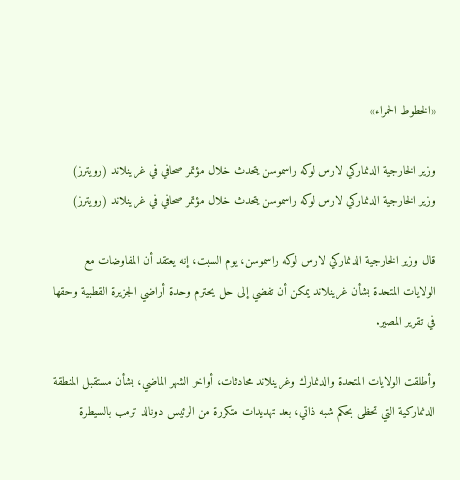«الخطوط الحمراء»

وزير الخارجية الدنماركي لارس لوكه راسموسن يتحدث خلال مؤتمر صحافي في غرينلاند (رويترز)
وزير الخارجية الدنماركي لارس لوكه راسموسن يتحدث خلال مؤتمر صحافي في غرينلاند (رويترز)

قال وزير الخارجية الدنماركي لارس لوكه راسموسن، يوم السبت، إنه يعتقد أن المفاوضات مع الولايات المتحدة بشأن غرينلاند يمكن أن تفضي إلى حل يحترم وحدة أراضي الجزيرة القطبية وحقها في تقرير المصير.

وأطلقت الولايات المتحدة والدنمارك وغرينلاند محادثات، أواخر الشهر الماضي، بشأن مستقبل المنطقة الدنماركية التي تحظى بحكم شبه ذاتي، بعد تهديدات متكررة من الرئيس دونالد ترمب بالسيطرة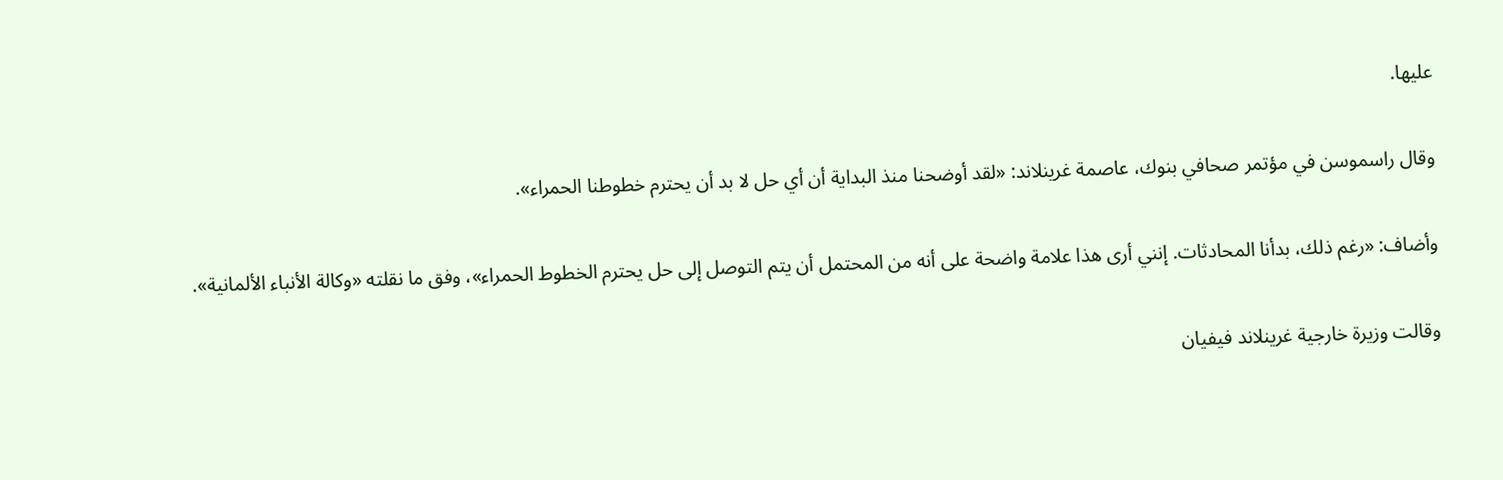عليها.

وقال راسموسن في مؤتمر صحافي بنوك، عاصمة غرينلاند: «لقد أوضحنا منذ البداية أن أي حل لا بد أن يحترم خطوطنا الحمراء».

وأضاف: «رغم ذلك، بدأنا المحادثات. إنني أرى هذا علامة واضحة على أنه من المحتمل أن يتم التوصل إلى حل يحترم الخطوط الحمراء»، وفق ما نقلته «وكالة الأنباء الألمانية».

وقالت وزيرة خارجية غرينلاند فيفيان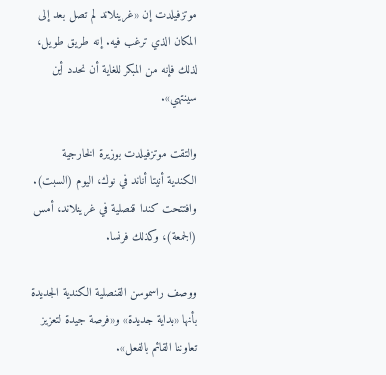موتزفيلدت إن «غرينلاند لم تصل بعد إلى المكان الذي ترغب فيه. إنه طريق طويل، لذلك فإنه من المبكر للغاية أن نحدد أين سينتهي».

والتقت موتزفيلدت بوزيرة الخارجية الكندية أنيتا أناند في نوك، اليوم (السبت). وافتتحت كندا قنصلية في غرينلاند، أمس (الجمعة)، وكذلك فرنسا.

ووصف راسموسن القنصلية الكندية الجديدة بأنها «بداية جديدة» و«فرصة جيدة لتعزيز تعاوننا القائم بالفعل».